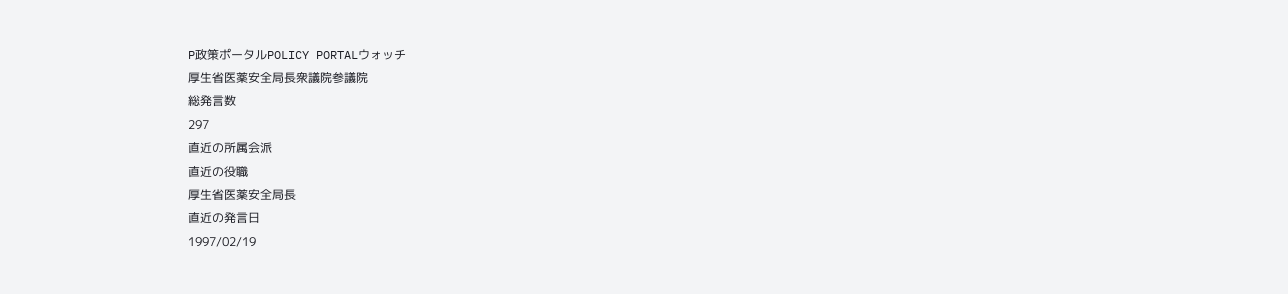P政策ポータルPOLICY PORTALウォッチ
厚生省医薬安全局長衆議院参議院
総発言数
297
直近の所属会派
直近の役職
厚生省医薬安全局長
直近の発言日
1997/02/19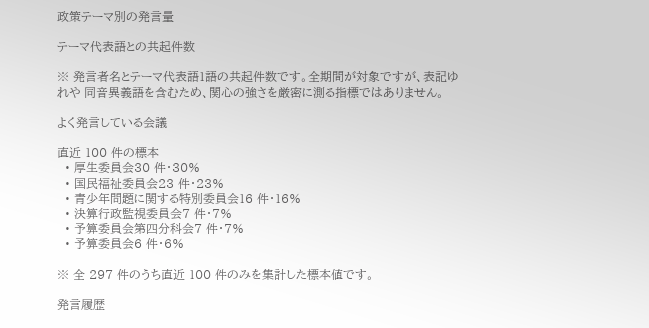政策テーマ別の発言量

テーマ代表語との共起件数

※ 発言者名とテーマ代表語1語の共起件数です。全期間が対象ですが、表記ゆれや 同音異義語を含むため、関心の強さを厳密に測る指標ではありません。

よく発言している会議

直近 100 件の標本
  • 厚生委員会30 件・30%
  • 国民福祉委員会23 件・23%
  • 青少年問題に関する特別委員会16 件・16%
  • 決算行政監視委員会7 件・7%
  • 予算委員会第四分科会7 件・7%
  • 予算委員会6 件・6%

※ 全 297 件のうち直近 100 件のみを集計した標本値です。

発言履歴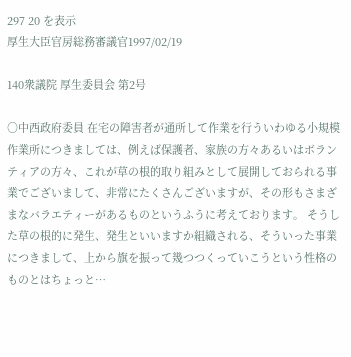297 20 を表示
厚生大臣官房総務審議官1997/02/19

140衆議院 厚生委員会 第2号

○中西政府委員 在宅の障害者が通所して作業を行ういわゆる小規模作業所につきましては、例えば保護者、家族の方々あるいはボランティアの方々、これが草の根的取り組みとして展開しておられる事業でございまして、非常にたくさんございますが、その形もさまざまなバラエティーがあるものというふうに考えております。 そうした草の根的に発生、発生といいますか組織される、そういった事業につきまして、上から旗を振って幾つつくっていこうという性格のものとはちょっと…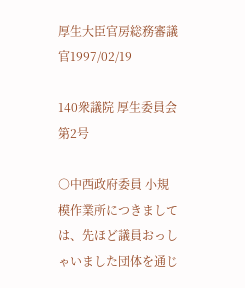厚生大臣官房総務審議官1997/02/19

140衆議院 厚生委員会 第2号

○中西政府委員 小規模作業所につきましては、先ほど議員おっしゃいました団体を通じ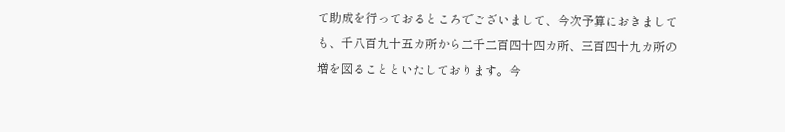て助成を行っておるところでございまして、今次予算におきましても、千八百九十五カ所から二千二百四十四カ所、三百四十九カ所の増を図ることといたしております。今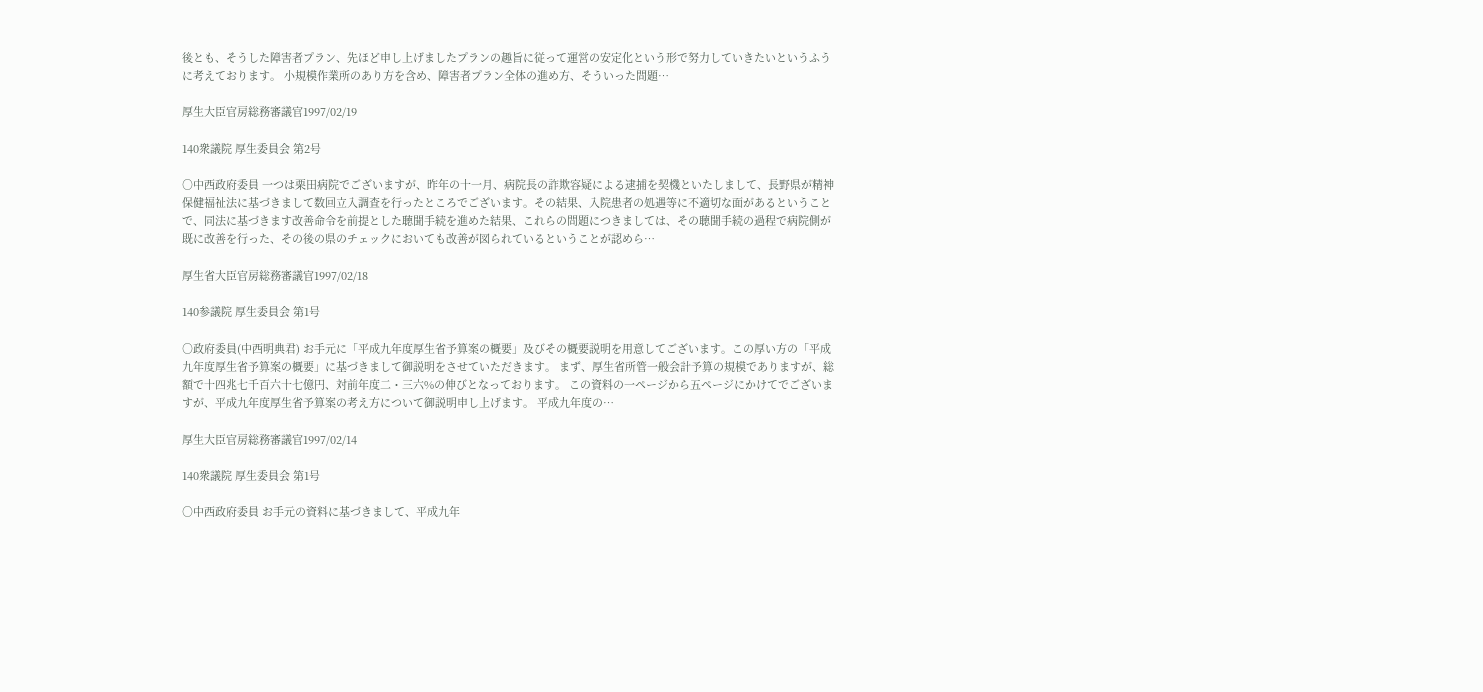後とも、そうした障害者プラン、先ほど申し上げましたプランの趣旨に従って運営の安定化という形で努力していきたいというふうに考えております。 小規模作業所のあり方を含め、障害者プラン全体の進め方、そういった問題…

厚生大臣官房総務審議官1997/02/19

140衆議院 厚生委員会 第2号

○中西政府委員 一つは栗田病院でございますが、昨年の十一月、病院長の詐欺容疑による逮捕を契機といたしまして、長野県が精神保健福祉法に基づきまして数回立入調査を行ったところでございます。その結果、入院患者の処遇等に不適切な面があるということで、同法に基づきます改善命令を前提とした聴聞手続を進めた結果、これらの問題につきましては、その聴聞手続の過程で病院側が既に改善を行った、その後の県のチェックにおいても改善が図られているということが認めら…

厚生省大臣官房総務審議官1997/02/18

140参議院 厚生委員会 第1号

○政府委員(中西明典君) お手元に「平成九年度厚生省予算案の概要」及びその概要説明を用意してございます。この厚い方の「平成九年度厚生省予算案の概要」に基づきまして御説明をさせていただきます。 まず、厚生省所管一般会計予算の規模でありますが、総額で十四兆七千百六十七億円、対前年度二・三六%の伸びとなっております。 この資料の一ページから五ページにかけてでございますが、平成九年度厚生省予算案の考え方について御説明申し上げます。 平成九年度の…

厚生大臣官房総務審議官1997/02/14

140衆議院 厚生委員会 第1号

○中西政府委員 お手元の資料に基づきまして、平成九年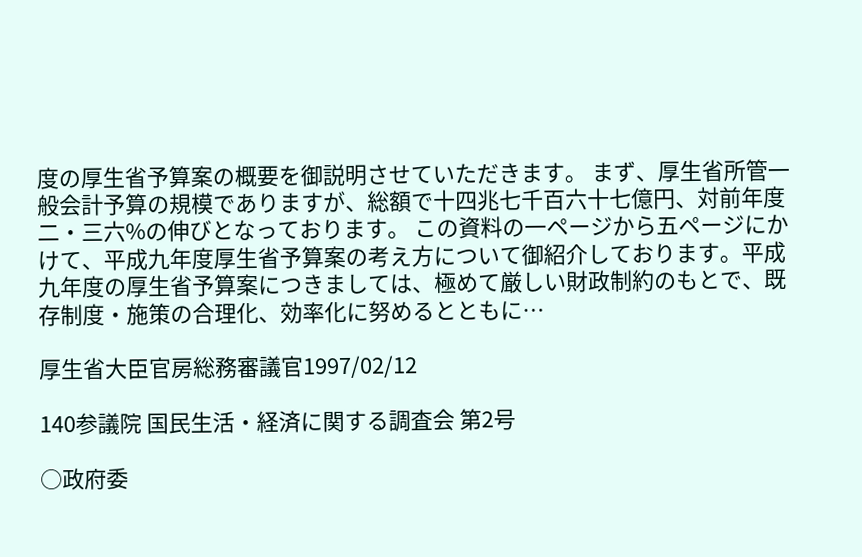度の厚生省予算案の概要を御説明させていただきます。 まず、厚生省所管一般会計予算の規模でありますが、総額で十四兆七千百六十七億円、対前年度二・三六%の伸びとなっております。 この資料の一ページから五ページにかけて、平成九年度厚生省予算案の考え方について御紹介しております。平成九年度の厚生省予算案につきましては、極めて厳しい財政制約のもとで、既存制度・施策の合理化、効率化に努めるとともに…

厚生省大臣官房総務審議官1997/02/12

140参議院 国民生活・経済に関する調査会 第2号

○政府委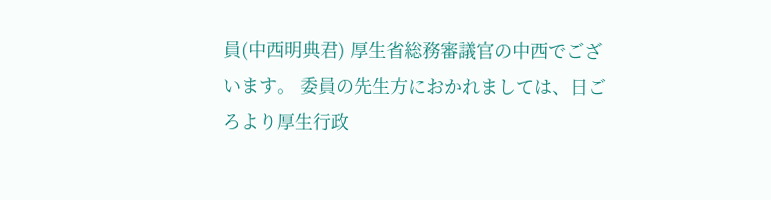員(中西明典君) 厚生省総務審議官の中西でございます。 委員の先生方におかれましては、日ごろより厚生行政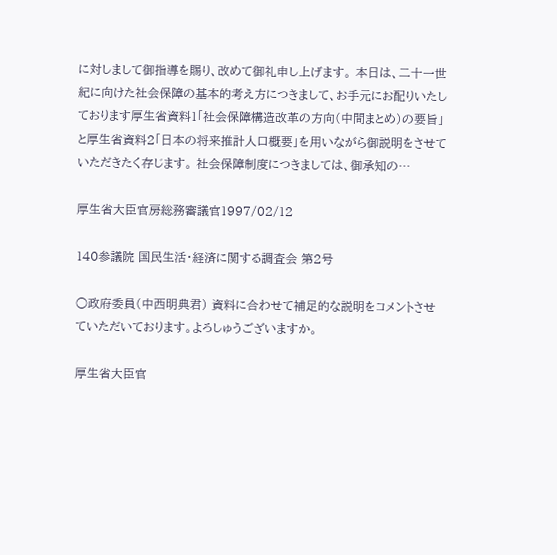に対しまして御指導を賜り、改めて御礼申し上げます。 本日は、二十一世紀に向けた社会保障の基本的考え方につきまして、お手元にお配りいたしております厚生省資料1「社会保障構造改革の方向(中間まとめ)の要旨」と厚生省資料2「日本の将来推計人口概要」を用いながら御説明をさせていただきたく存じます。 社会保障制度につきましては、御承知の…

厚生省大臣官房総務審議官1997/02/12

140参議院 国民生活・経済に関する調査会 第2号

○政府委員(中西明典君) 資料に合わせて補足的な説明をコメントさせていただいております。よろしゅうございますか。

厚生省大臣官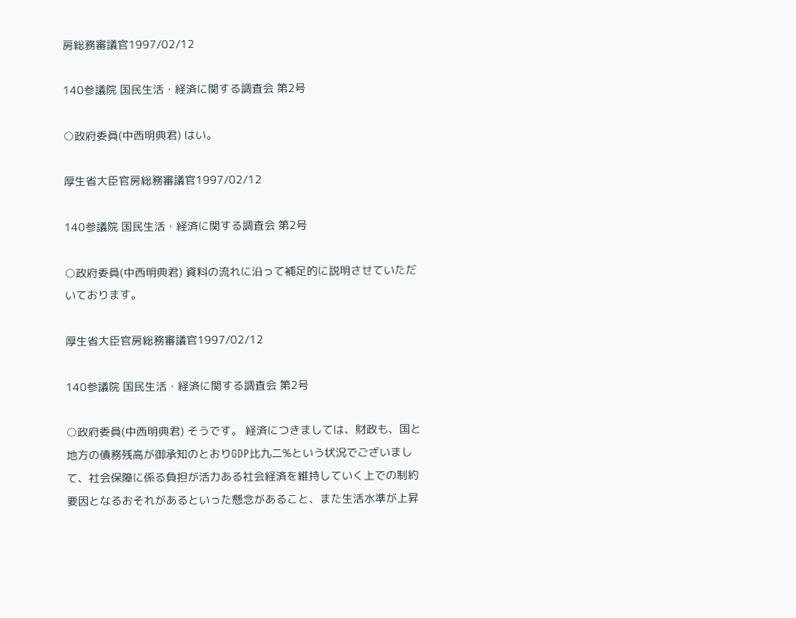房総務審議官1997/02/12

140参議院 国民生活・経済に関する調査会 第2号

○政府委員(中西明典君) はい。

厚生省大臣官房総務審議官1997/02/12

140参議院 国民生活・経済に関する調査会 第2号

○政府委員(中西明典君) 資料の流れに沿って補足的に説明させていただいております。

厚生省大臣官房総務審議官1997/02/12

140参議院 国民生活・経済に関する調査会 第2号

○政府委員(中西明典君) そうです。 経済につきましては、財政も、国と地方の債務残高が御承知のとおりGDP比九二%という状況でございまして、社会保障に係る負担が活力ある社会経済を維持していく上での制約要因となるおそれがあるといった懸念があること、また生活水準が上昇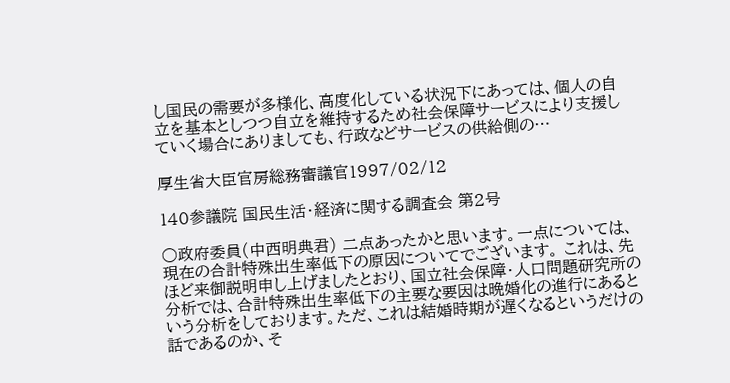し国民の需要が多様化、高度化している状況下にあっては、個人の自立を基本としつつ自立を維持するため社会保障サービスにより支援していく場合にありましても、行政などサービスの供給側の…

厚生省大臣官房総務審議官1997/02/12

140参議院 国民生活・経済に関する調査会 第2号

○政府委員(中西明典君) 二点あったかと思います。一点については、現在の合計特殊出生率低下の原因についてでございます。 これは、先ほど来御説明申し上げましたとおり、国立社会保障・人口問題研究所の分析では、合計特殊出生率低下の主要な要因は晩婚化の進行にあるという分析をしております。ただ、これは結婚時期が遅くなるというだけの話であるのか、そ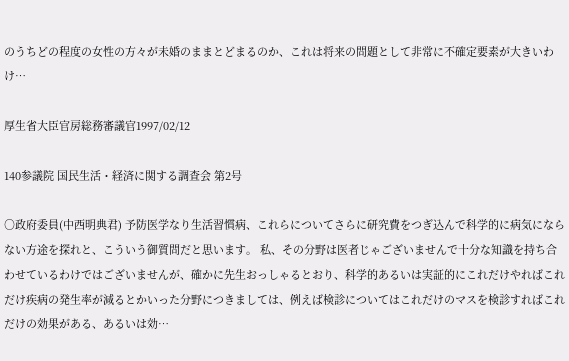のうちどの程度の女性の方々が未婚のままとどまるのか、これは将来の問題として非常に不確定要素が大きいわけ…

厚生省大臣官房総務審議官1997/02/12

140参議院 国民生活・経済に関する調査会 第2号

○政府委員(中西明典君) 予防医学なり生活習慣病、これらについてさらに研究費をつぎ込んで科学的に病気にならない方途を探れと、こういう御質問だと思います。 私、その分野は医者じゃございませんで十分な知識を持ち合わせているわけではございませんが、確かに先生おっしゃるとおり、科学的あるいは実証的にこれだけやればこれだけ疾病の発生率が減るとかいった分野につきましては、例えば検診についてはこれだけのマスを検診すればこれだけの効果がある、あるいは効…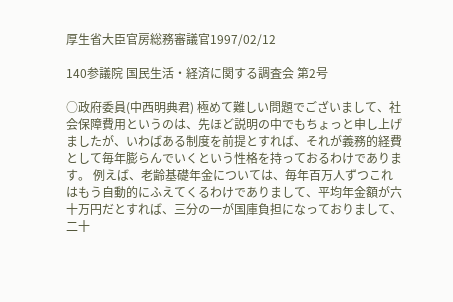厚生省大臣官房総務審議官1997/02/12

140参議院 国民生活・経済に関する調査会 第2号

○政府委員(中西明典君) 極めて難しい問題でございまして、社会保障費用というのは、先ほど説明の中でもちょっと申し上げましたが、いわばある制度を前提とすれば、それが義務的経費として毎年膨らんでいくという性格を持っておるわけであります。 例えば、老齢基礎年金については、毎年百万人ずつこれはもう自動的にふえてくるわけでありまして、平均年金額が六十万円だとすれば、三分の一が国庫負担になっておりまして、二十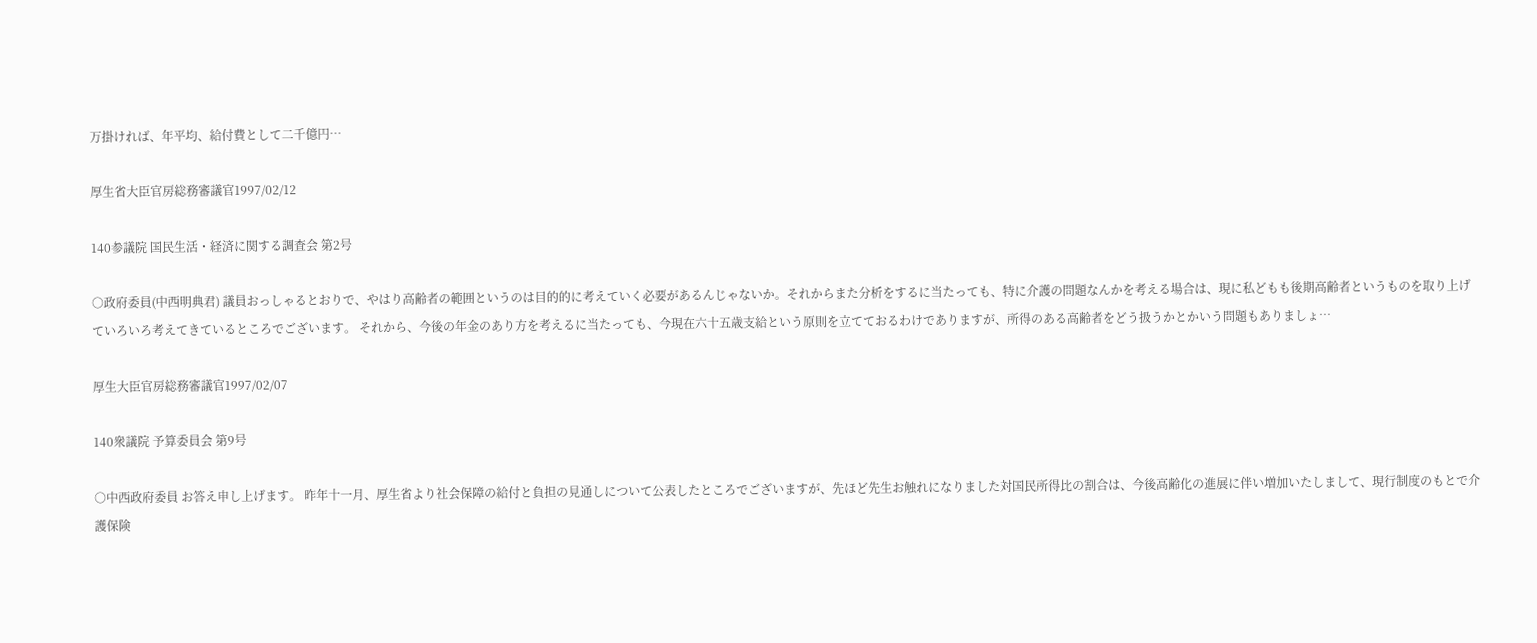万掛ければ、年平均、給付費として二千億円…

厚生省大臣官房総務審議官1997/02/12

140参議院 国民生活・経済に関する調査会 第2号

○政府委員(中西明典君) 議員おっしゃるとおりで、やはり高齢者の範囲というのは目的的に考えていく必要があるんじゃないか。それからまた分析をするに当たっても、特に介護の問題なんかを考える場合は、現に私どもも後期高齢者というものを取り上げていろいろ考えてきているところでございます。 それから、今後の年金のあり方を考えるに当たっても、今現在六十五歳支給という原則を立てておるわけでありますが、所得のある高齢者をどう扱うかとかいう問題もありましょ…

厚生大臣官房総務審議官1997/02/07

140衆議院 予算委員会 第9号

○中西政府委員 お答え申し上げます。 昨年十一月、厚生省より社会保障の給付と負担の見通しについて公表したところでございますが、先ほど先生お触れになりました対国民所得比の割合は、今後高齢化の進展に伴い増加いたしまして、現行制度のもとで介護保険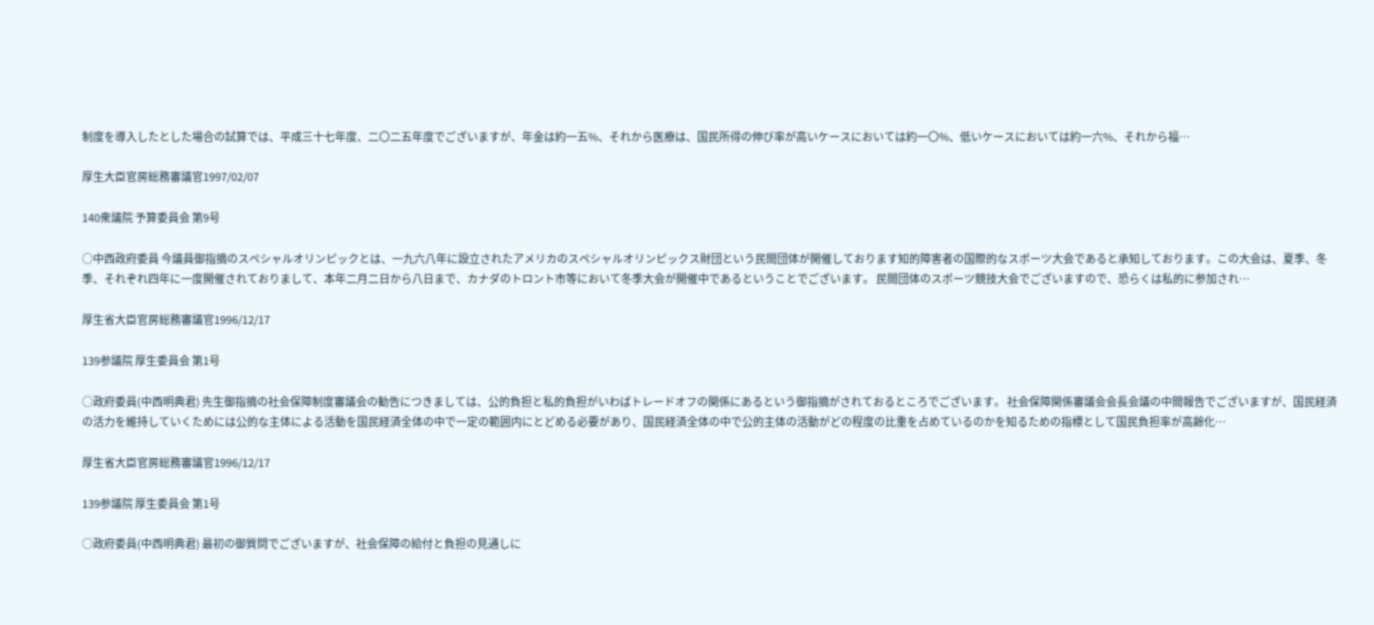制度を導入したとした場合の試算では、平成三十七年度、二〇二五年度でございますが、年金は約一五%、それから医療は、国民所得の伸び率が高いケースにおいては約一〇%、低いケースにおいては約一六%、それから福…

厚生大臣官房総務審議官1997/02/07

140衆議院 予算委員会 第9号

○中西政府委員 今議員御指摘のスペシャルオリンピックとは、一九六八年に設立されたアメリカのスペシャルオリンピックス財団という民間団体が開催しております知的障害者の国際的なスポーツ大会であると承知しております。この大会は、夏季、冬季、それぞれ四年に一度開催されておりまして、本年二月二日から八日まで、カナダのトロント市等において冬季大会が開催中であるということでございます。 民間団体のスポーツ競技大会でございますので、恐らくは私的に参加され…

厚生省大臣官房総務審議官1996/12/17

139参議院 厚生委員会 第1号

○政府委員(中西明典君) 先生御指摘の社会保障制度審議会の勧告につきましては、公的負担と私的負担がいわばトレードオフの関係にあるという御指摘がされておるところでございます。 社会保障関係審議会会長会議の中間報告でございますが、国民経済の活力を維持していくためには公的な主体による活動を国民経済全体の中で一定の範囲内にとどめる必要があり、国民経済全体の中で公的主体の活動がどの程度の比重を占めているのかを知るための指標として国民負担率が高齢化…

厚生省大臣官房総務審議官1996/12/17

139参議院 厚生委員会 第1号

○政府委員(中西明典君) 最初の御質問でございますが、社会保障の給付と負担の見通しに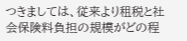つきましては、従来より租税と社会保険料負担の規模がどの程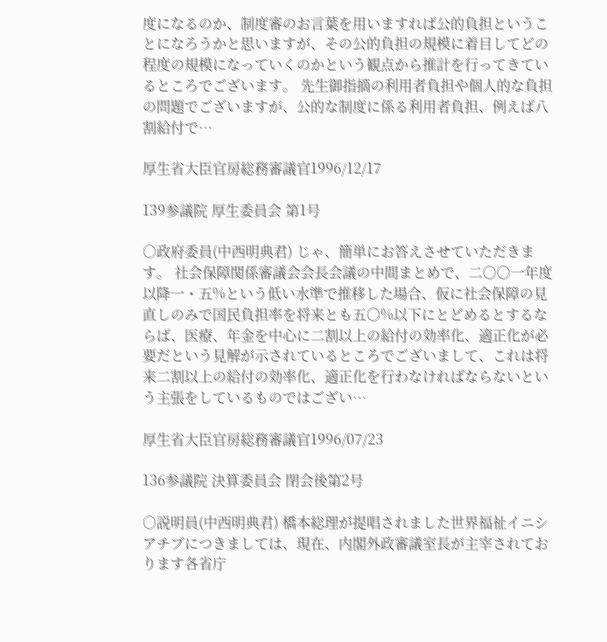度になるのか、制度審のお言葉を用いますれば公的負担ということになろうかと思いますが、その公的負担の規模に着目してどの程度の規模になっていくのかという観点から推計を行ってきているところでございます。 先生御指摘の利用者負担や個人的な負担の問題でございますが、公的な制度に係る利用者負担、例えば八割給付で…

厚生省大臣官房総務審議官1996/12/17

139参議院 厚生委員会 第1号

○政府委員(中西明典君) じゃ、簡単にお答えさせていただきます。 社会保障関係審議会会長会議の中間まとめで、二〇〇一年度以降一・五%という低い水準で推移した場合、仮に社会保障の見直しのみで国民負担率を将来とも五〇%以下にとどめるとするならば、医療、年金を中心に二割以上の給付の効率化、適正化が必要だという見解が示されているところでございまして、これは将来二割以上の給付の効率化、適正化を行わなければならないという主張をしているものではござい…

厚生省大臣官房総務審議官1996/07/23

136参議院 決算委員会 閉会後第2号

○説明員(中西明典君) 橋本総理が提唱されました世界福祉イニシアチブにつきましては、現在、内閣外政審議室長が主宰されております各省庁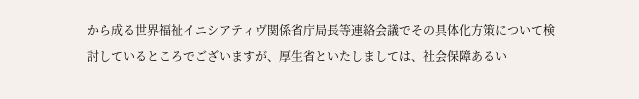から成る世界福祉イニシアティヴ関係省庁局長等連絡会議でその具体化方策について検討しているところでございますが、厚生省といたしましては、社会保障あるい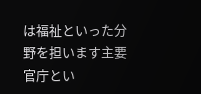は福祉といった分野を担います主要官庁とい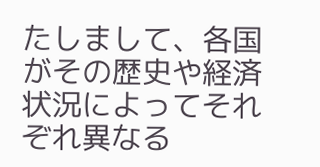たしまして、各国がその歴史や経済状況によってそれぞれ異なる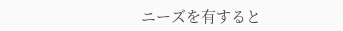ニーズを有すると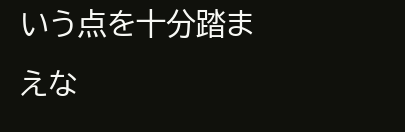いう点を十分踏まえな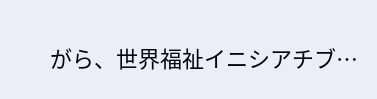がら、世界福祉イニシアチブ…